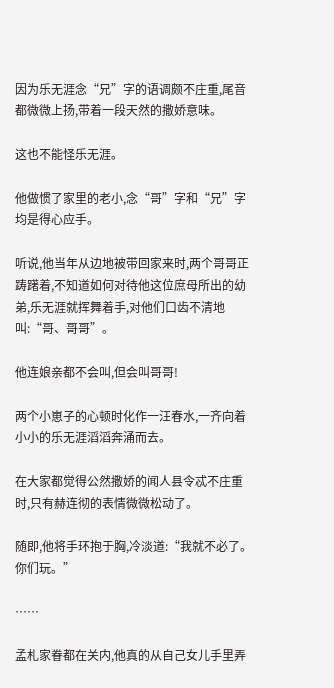因为乐无涯念“兄”字的语调颇不庄重,尾音都微微上扬,带着一段天然的撒娇意味。

这也不能怪乐无涯。

他做惯了家里的老小,念“哥”字和“兄”字均是得心应手。

听说,他当年从边地被带回家来时,两个哥哥正踌躇着,不知道如何对待他这位庶母所出的幼弟,乐无涯就挥舞着手,对他们口齿不清地叫:“哥、哥哥”。

他连娘亲都不会叫,但会叫哥哥!

两个小崽子的心顿时化作一汪春水,一齐向着小小的乐无涯滔滔奔涌而去。

在大家都觉得公然撒娇的闻人县令忒不庄重时,只有赫连彻的表情微微松动了。

随即,他将手环抱于胸,冷淡道:“我就不必了。你们玩。”

……

孟札家眷都在关内,他真的从自己女儿手里弄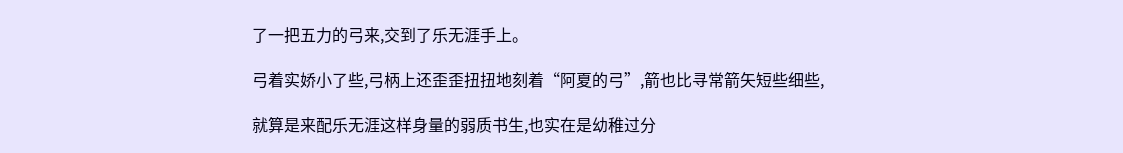了一把五力的弓来,交到了乐无涯手上。

弓着实娇小了些,弓柄上还歪歪扭扭地刻着“阿夏的弓”,箭也比寻常箭矢短些细些,

就算是来配乐无涯这样身量的弱质书生,也实在是幼稚过分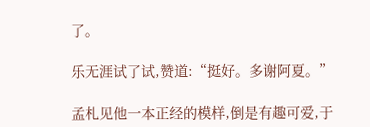了。

乐无涯试了试,赞道:“挺好。多谢阿夏。”

孟札见他一本正经的模样,倒是有趣可爱,于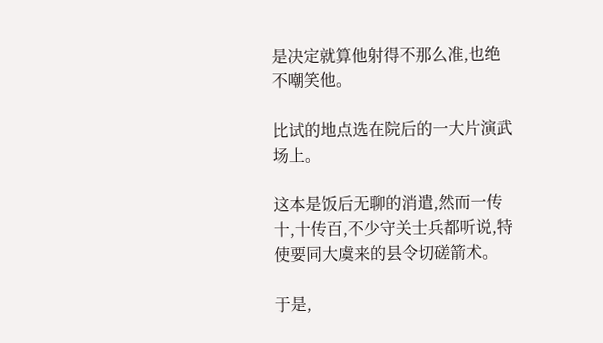是决定就算他射得不那么准,也绝不嘲笑他。

比试的地点选在院后的一大片演武场上。

这本是饭后无聊的消遣,然而一传十,十传百,不少守关士兵都听说,特使要同大虞来的县令切磋箭术。

于是,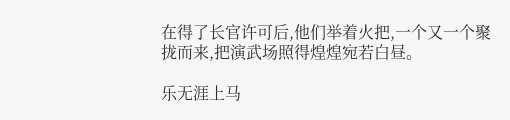在得了长官许可后,他们举着火把,一个又一个聚拢而来,把演武场照得煌煌宛若白昼。

乐无涯上马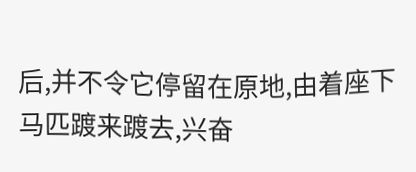后,并不令它停留在原地,由着座下马匹踱来踱去,兴奋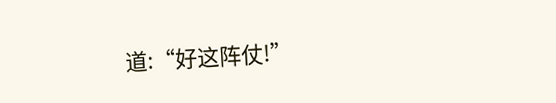道:“好这阵仗!”